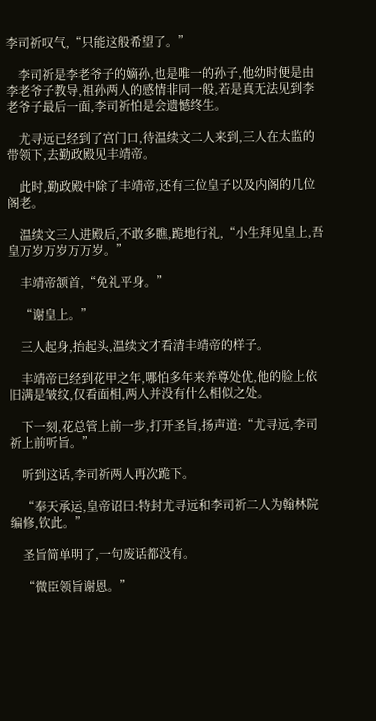李司祈叹气,“只能这般希望了。”

    李司祈是李老爷子的嫡孙,也是唯一的孙子,他幼时便是由李老爷子教导,祖孙两人的感情非同一般,若是真无法见到李老爷子最后一面,李司祈怕是会遗憾终生。

    尤寻远已经到了宫门口,待温续文二人来到,三人在太监的带领下,去勤政殿见丰靖帝。

    此时,勤政殿中除了丰靖帝,还有三位皇子以及内阁的几位阁老。

    温续文三人进殿后,不敢多瞧,跪地行礼,“小生拜见皇上,吾皇万岁万岁万万岁。”

    丰靖帝颔首,“免礼平身。”

    “谢皇上。”

    三人起身,抬起头,温续文才看清丰靖帝的样子。

    丰靖帝已经到花甲之年,哪怕多年来养尊处优,他的脸上依旧满是皱纹,仅看面相,两人并没有什么相似之处。

    下一刻,花总管上前一步,打开圣旨,扬声道:“尤寻远,李司祈上前听旨。”

    听到这话,李司祈两人再次跪下。

    “奉天承运,皇帝诏曰:特封尤寻远和李司祈二人为翰林院编修,钦此。”

    圣旨简单明了,一句废话都没有。

    “微臣领旨谢恩。”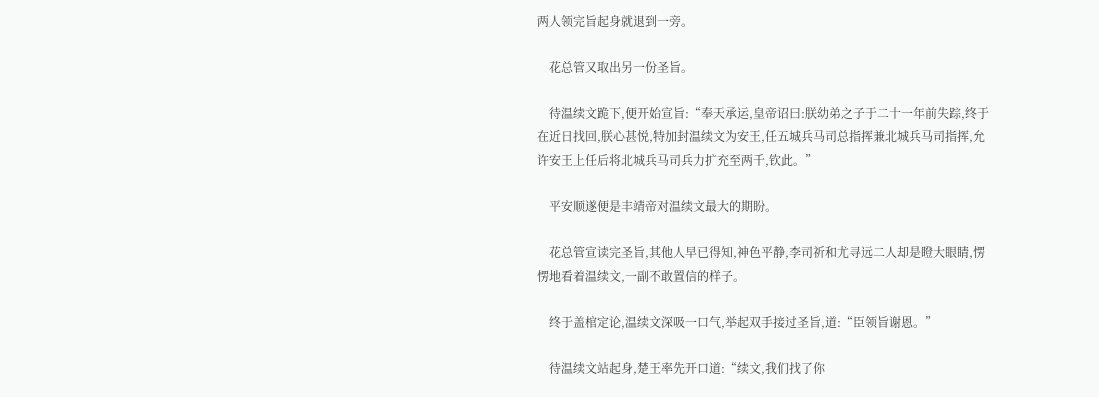两人领完旨起身就退到一旁。

    花总管又取出另一份圣旨。

    待温续文跪下,便开始宣旨:“奉天承运,皇帝诏曰:朕幼弟之子于二十一年前失踪,终于在近日找回,朕心甚悦,特加封温续文为安王,任五城兵马司总指挥兼北城兵马司指挥,允许安王上任后将北城兵马司兵力扩充至两千,钦此。”

    平安顺遂便是丰靖帝对温续文最大的期盼。

    花总管宣读完圣旨,其他人早已得知,神色平静,李司祈和尤寻远二人却是瞪大眼睛,愣愣地看着温续文,一副不敢置信的样子。

    终于盖棺定论,温续文深吸一口气,举起双手接过圣旨,道:“臣领旨谢恩。”

    待温续文站起身,楚王率先开口道:“续文,我们找了你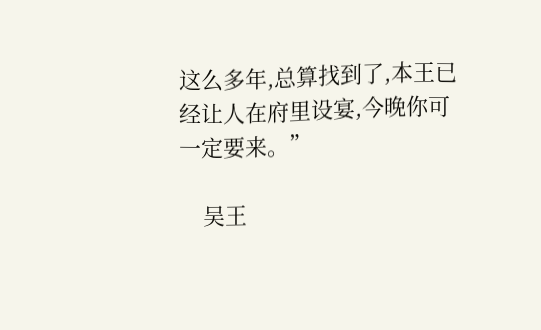这么多年,总算找到了,本王已经让人在府里设宴,今晚你可一定要来。”

    吴王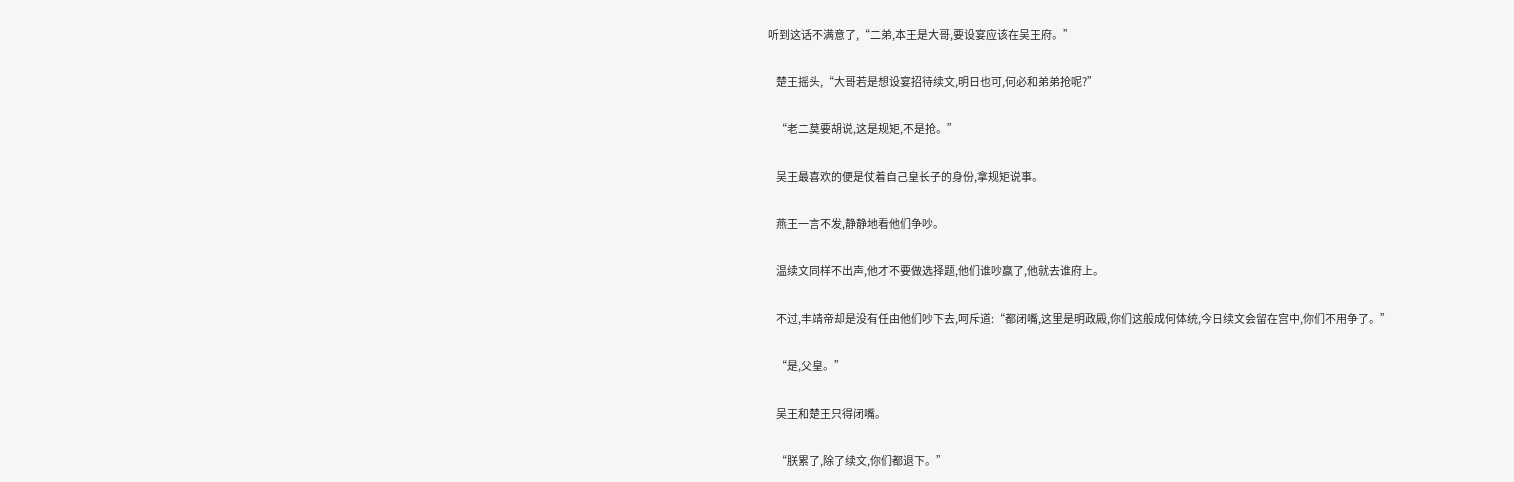听到这话不满意了,“二弟,本王是大哥,要设宴应该在吴王府。”

    楚王摇头,“大哥若是想设宴招待续文,明日也可,何必和弟弟抢呢?”

    “老二莫要胡说,这是规矩,不是抢。”

    吴王最喜欢的便是仗着自己皇长子的身份,拿规矩说事。

    燕王一言不发,静静地看他们争吵。

    温续文同样不出声,他才不要做选择题,他们谁吵赢了,他就去谁府上。

    不过,丰靖帝却是没有任由他们吵下去,呵斥道:“都闭嘴,这里是明政殿,你们这般成何体统,今日续文会留在宫中,你们不用争了。”

    “是,父皇。”

    吴王和楚王只得闭嘴。

    “朕累了,除了续文,你们都退下。”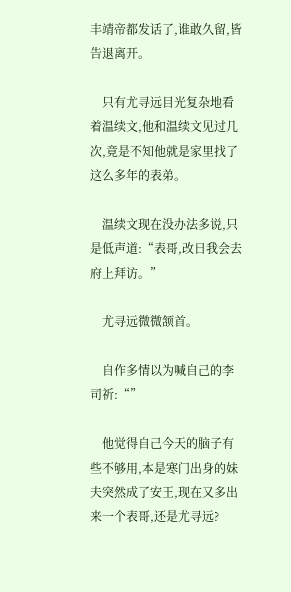丰靖帝都发话了,谁敢久留,皆告退离开。

    只有尤寻远目光复杂地看着温续文,他和温续文见过几次,竟是不知他就是家里找了这么多年的表弟。

    温续文现在没办法多说,只是低声道:“表哥,改日我会去府上拜访。”

    尤寻远微微颔首。

    自作多情以为喊自己的李司祈:“”

    他觉得自己今天的脑子有些不够用,本是寒门出身的妹夫突然成了安王,现在又多出来一个表哥,还是尤寻远?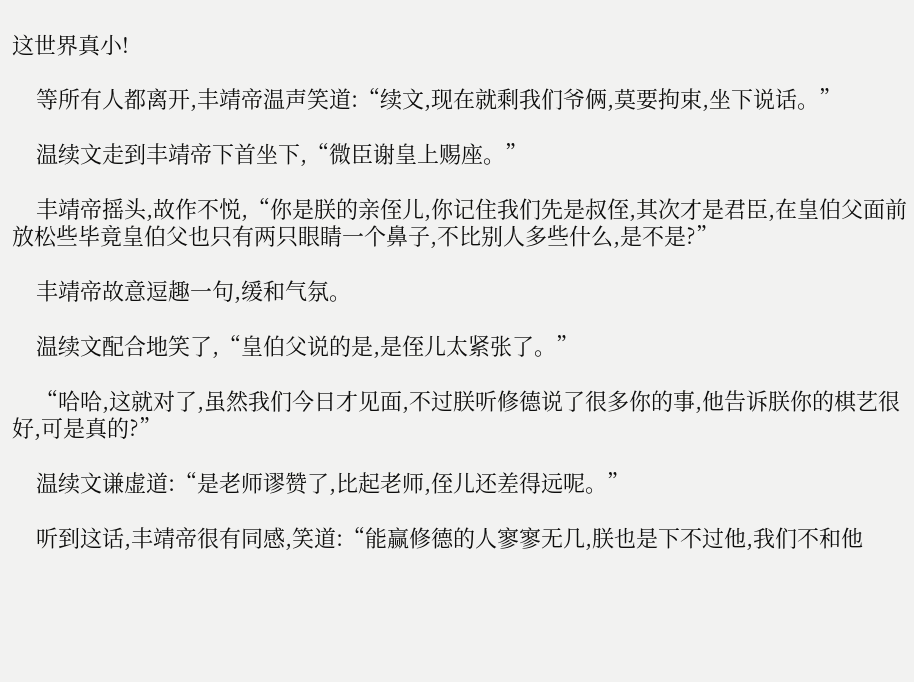这世界真小!

    等所有人都离开,丰靖帝温声笑道:“续文,现在就剩我们爷俩,莫要拘束,坐下说话。”

    温续文走到丰靖帝下首坐下,“微臣谢皇上赐座。”

    丰靖帝摇头,故作不悦,“你是朕的亲侄儿,你记住我们先是叔侄,其次才是君臣,在皇伯父面前放松些毕竟皇伯父也只有两只眼睛一个鼻子,不比别人多些什么,是不是?”

    丰靖帝故意逗趣一句,缓和气氛。

    温续文配合地笑了,“皇伯父说的是,是侄儿太紧张了。”

    “哈哈,这就对了,虽然我们今日才见面,不过朕听修德说了很多你的事,他告诉朕你的棋艺很好,可是真的?”

    温续文谦虚道:“是老师谬赞了,比起老师,侄儿还差得远呢。”

    听到这话,丰靖帝很有同感,笑道:“能赢修德的人寥寥无几,朕也是下不过他,我们不和他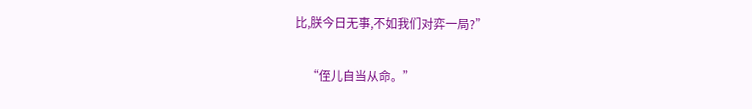比,朕今日无事,不如我们对弈一局?”

    “侄儿自当从命。”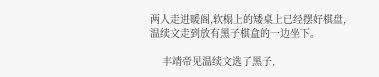两人走进暖阁,软榻上的矮桌上已经摆好棋盘,温续文走到放有黑子棋盒的一边坐下。

    丰靖帝见温续文选了黑子,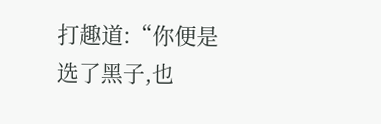打趣道:“你便是选了黑子,也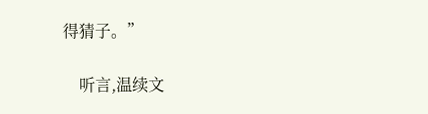得猜子。”

    听言,温续文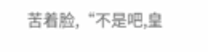苦着脸,“不是吧,皇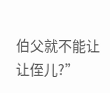伯父就不能让让侄儿?”